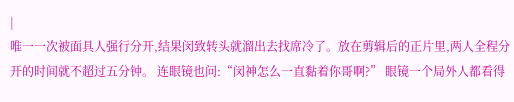|
唯一一次被面具人强行分开,结果闵致转头就溜出去找席冷了。放在剪辑后的正片里,两人全程分开的时间就不超过五分钟。 连眼镜也问:“闵神怎么一直黏着你哥啊?” 眼镜一个局外人都看得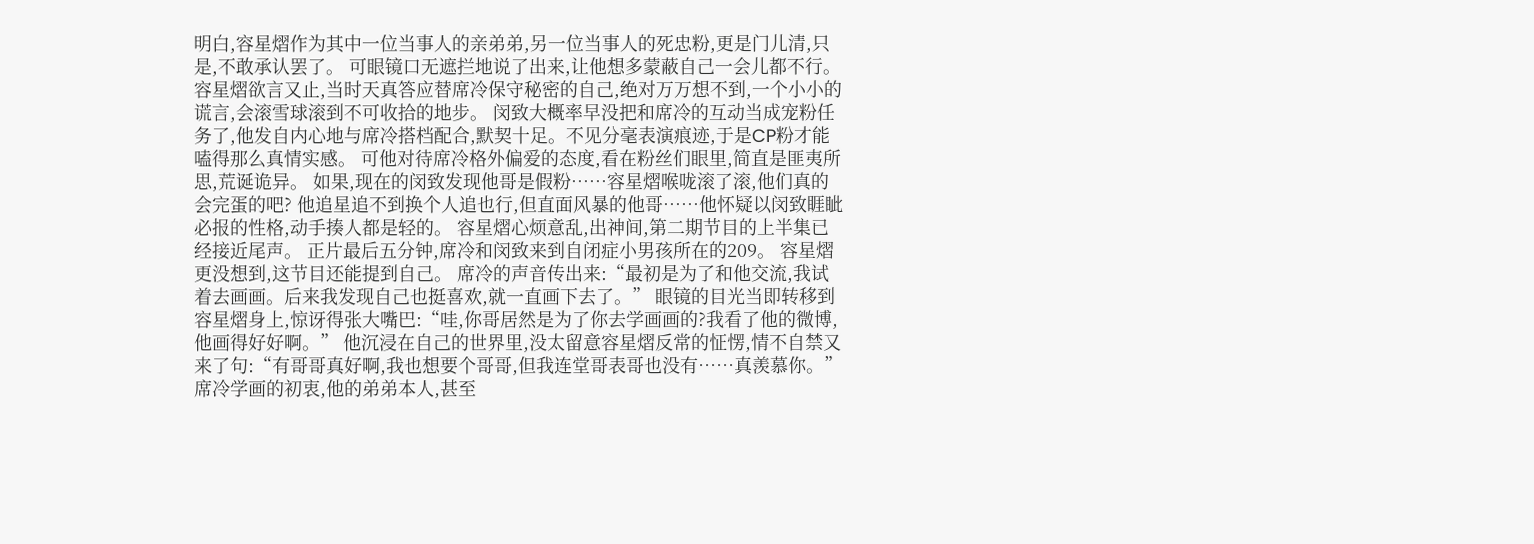明白,容星熠作为其中一位当事人的亲弟弟,另一位当事人的死忠粉,更是门儿清,只是,不敢承认罢了。 可眼镜口无遮拦地说了出来,让他想多蒙蔽自己一会儿都不行。 容星熠欲言又止,当时天真答应替席冷保守秘密的自己,绝对万万想不到,一个小小的谎言,会滚雪球滚到不可收拾的地步。 闵致大概率早没把和席冷的互动当成宠粉任务了,他发自内心地与席冷搭档配合,默契十足。不见分毫表演痕迹,于是CP粉才能嗑得那么真情实感。 可他对待席冷格外偏爱的态度,看在粉丝们眼里,简直是匪夷所思,荒诞诡异。 如果,现在的闵致发现他哥是假粉……容星熠喉咙滚了滚,他们真的会完蛋的吧? 他追星追不到换个人追也行,但直面风暴的他哥……他怀疑以闵致睚眦必报的性格,动手揍人都是轻的。 容星熠心烦意乱,出神间,第二期节目的上半集已经接近尾声。 正片最后五分钟,席冷和闵致来到自闭症小男孩所在的209。 容星熠更没想到,这节目还能提到自己。 席冷的声音传出来:“最初是为了和他交流,我试着去画画。后来我发现自己也挺喜欢,就一直画下去了。” 眼镜的目光当即转移到容星熠身上,惊讶得张大嘴巴:“哇,你哥居然是为了你去学画画的?我看了他的微博,他画得好好啊。” 他沉浸在自己的世界里,没太留意容星熠反常的怔愣,情不自禁又来了句:“有哥哥真好啊,我也想要个哥哥,但我连堂哥表哥也没有……真羡慕你。” 席冷学画的初衷,他的弟弟本人,甚至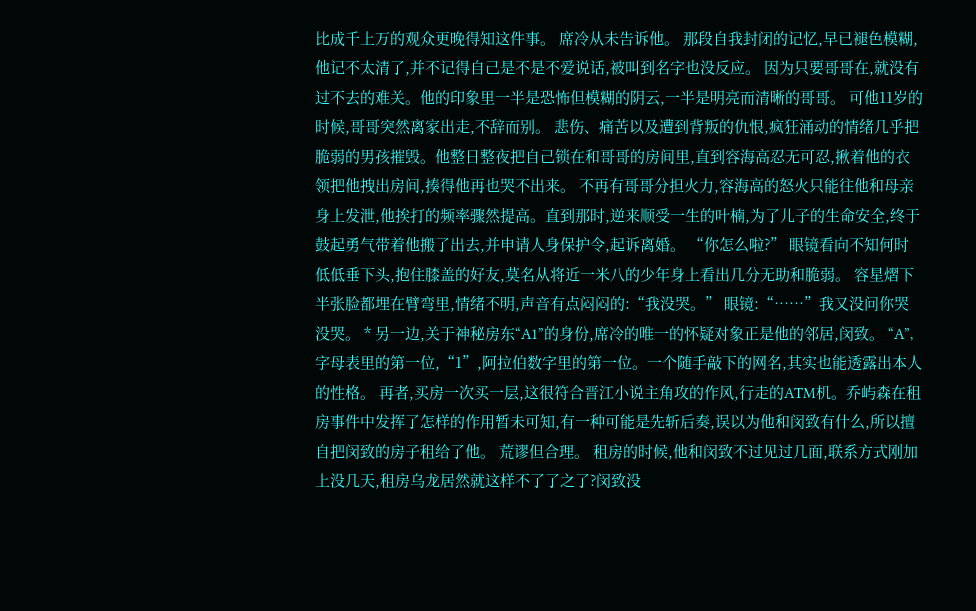比成千上万的观众更晚得知这件事。 席冷从未告诉他。 那段自我封闭的记忆,早已褪色模糊,他记不太清了,并不记得自己是不是不爱说话,被叫到名字也没反应。 因为只要哥哥在,就没有过不去的难关。他的印象里一半是恐怖但模糊的阴云,一半是明亮而清晰的哥哥。 可他11岁的时候,哥哥突然离家出走,不辞而别。 悲伤、痛苦以及遭到背叛的仇恨,疯狂涌动的情绪几乎把脆弱的男孩摧毁。他整日整夜把自己锁在和哥哥的房间里,直到容海高忍无可忍,揪着他的衣领把他拽出房间,揍得他再也哭不出来。 不再有哥哥分担火力,容海高的怒火只能往他和母亲身上发泄,他挨打的频率骤然提高。直到那时,逆来顺受一生的叶楠,为了儿子的生命安全,终于鼓起勇气带着他搬了出去,并申请人身保护令,起诉离婚。 “你怎么啦?” 眼镜看向不知何时低低垂下头,抱住膝盖的好友,莫名从将近一米八的少年身上看出几分无助和脆弱。 容星熠下半张脸都埋在臂弯里,情绪不明,声音有点闷闷的:“我没哭。” 眼镜:“……”我又没问你哭没哭。 * 另一边,关于神秘房东“A1”的身份,席冷的唯一的怀疑对象正是他的邻居,闵致。 “A”,字母表里的第一位,“1”,阿拉伯数字里的第一位。一个随手敲下的网名,其实也能透露出本人的性格。 再者,买房一次买一层,这很符合晋江小说主角攻的作风,行走的ATM机。乔屿森在租房事件中发挥了怎样的作用暂未可知,有一种可能是先斩后奏,误以为他和闵致有什么,所以擅自把闵致的房子租给了他。 荒谬但合理。 租房的时候,他和闵致不过见过几面,联系方式刚加上没几天,租房乌龙居然就这样不了了之了?闵致没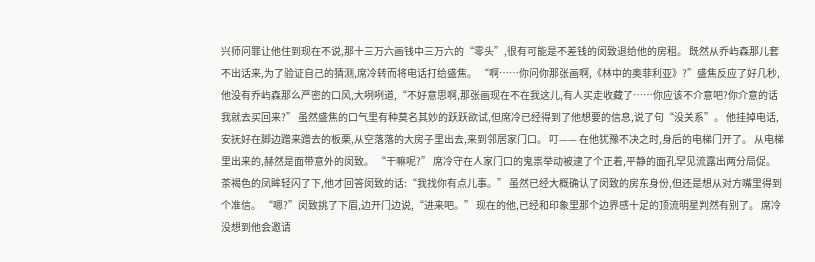兴师问罪让他住到现在不说,那十三万六画钱中三万六的“零头”,很有可能是不差钱的闵致退给他的房租。 既然从乔屿森那儿套不出话来,为了验证自己的猜测,席冷转而将电话打给盛焦。 “啊……你问你那张画啊,《林中的奥菲利亚》?”盛焦反应了好几秒,他没有乔屿森那么严密的口风,大咧咧道,“不好意思啊,那张画现在不在我这儿,有人买走收藏了……你应该不介意吧?你介意的话我就去买回来?” 虽然盛焦的口气里有种莫名其妙的跃跃欲试,但席冷已经得到了他想要的信息,说了句“没关系”。 他挂掉电话,安抚好在脚边蹭来蹭去的板栗,从空落落的大房子里出去,来到邻居家门口。 叮—— 在他犹豫不决之时,身后的电梯门开了。 从电梯里出来的,赫然是面带意外的闵致。 “干嘛呢?” 席冷守在人家门口的鬼祟举动被逮了个正着,平静的面孔罕见流露出两分局促。茶褐色的凤眸轻闪了下,他才回答闵致的话:“我找你有点儿事。” 虽然已经大概确认了闵致的房东身份,但还是想从对方嘴里得到个准信。 “嗯?”闵致挑了下眉,边开门边说,“进来吧。” 现在的他,已经和印象里那个边界感十足的顶流明星判然有别了。 席冷没想到他会邀请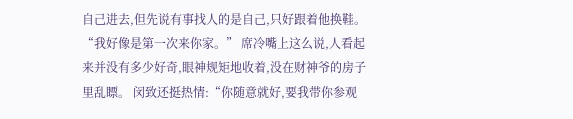自己进去,但先说有事找人的是自己,只好跟着他换鞋。 “我好像是第一次来你家。” 席冷嘴上这么说,人看起来并没有多少好奇,眼神规矩地收着,没在财神爷的房子里乱瞟。 闵致还挺热情:“你随意就好,要我带你参观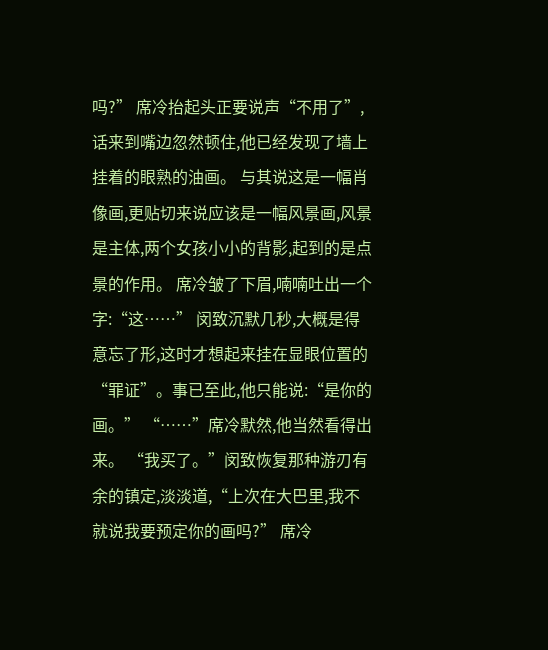吗?” 席冷抬起头正要说声“不用了”,话来到嘴边忽然顿住,他已经发现了墙上挂着的眼熟的油画。 与其说这是一幅肖像画,更贴切来说应该是一幅风景画,风景是主体,两个女孩小小的背影,起到的是点景的作用。 席冷皱了下眉,喃喃吐出一个字:“这……” 闵致沉默几秒,大概是得意忘了形,这时才想起来挂在显眼位置的“罪证”。事已至此,他只能说:“是你的画。” “……”席冷默然,他当然看得出来。 “我买了。”闵致恢复那种游刃有余的镇定,淡淡道,“上次在大巴里,我不就说我要预定你的画吗?” 席冷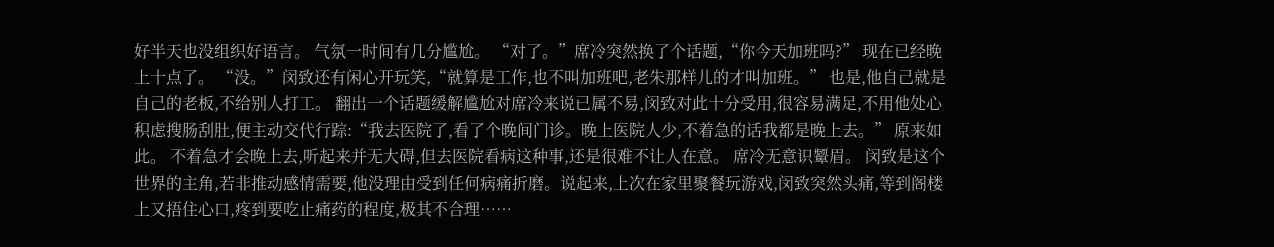好半天也没组织好语言。 气氛一时间有几分尴尬。 “对了。”席冷突然换了个话题,“你今天加班吗?” 现在已经晚上十点了。 “没。”闵致还有闲心开玩笑,“就算是工作,也不叫加班吧,老朱那样儿的才叫加班。” 也是,他自己就是自己的老板,不给别人打工。 翻出一个话题缓解尴尬对席冷来说已属不易,闵致对此十分受用,很容易满足,不用他处心积虑搜肠刮肚,便主动交代行踪:“我去医院了,看了个晚间门诊。晚上医院人少,不着急的话我都是晚上去。” 原来如此。 不着急才会晚上去,听起来并无大碍,但去医院看病这种事,还是很难不让人在意。 席冷无意识颦眉。 闵致是这个世界的主角,若非推动感情需要,他没理由受到任何病痛折磨。说起来,上次在家里聚餐玩游戏,闵致突然头痛,等到阁楼上又捂住心口,疼到要吃止痛药的程度,极其不合理……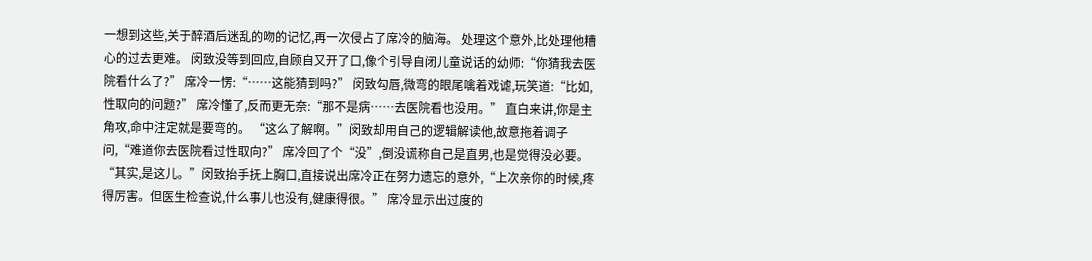一想到这些,关于醉酒后迷乱的吻的记忆,再一次侵占了席冷的脑海。 处理这个意外,比处理他糟心的过去更难。 闵致没等到回应,自顾自又开了口,像个引导自闭儿童说话的幼师:“你猜我去医院看什么了?” 席冷一愣:“……这能猜到吗?” 闵致勾唇,微弯的眼尾噙着戏谑,玩笑道:“比如,性取向的问题?” 席冷懂了,反而更无奈:“那不是病……去医院看也没用。” 直白来讲,你是主角攻,命中注定就是要弯的。 “这么了解啊。”闵致却用自己的逻辑解读他,故意拖着调子问,“难道你去医院看过性取向?” 席冷回了个“没”,倒没谎称自己是直男,也是觉得没必要。 “其实,是这儿。”闵致抬手抚上胸口,直接说出席冷正在努力遗忘的意外,“上次亲你的时候,疼得厉害。但医生检查说,什么事儿也没有,健康得很。” 席冷显示出过度的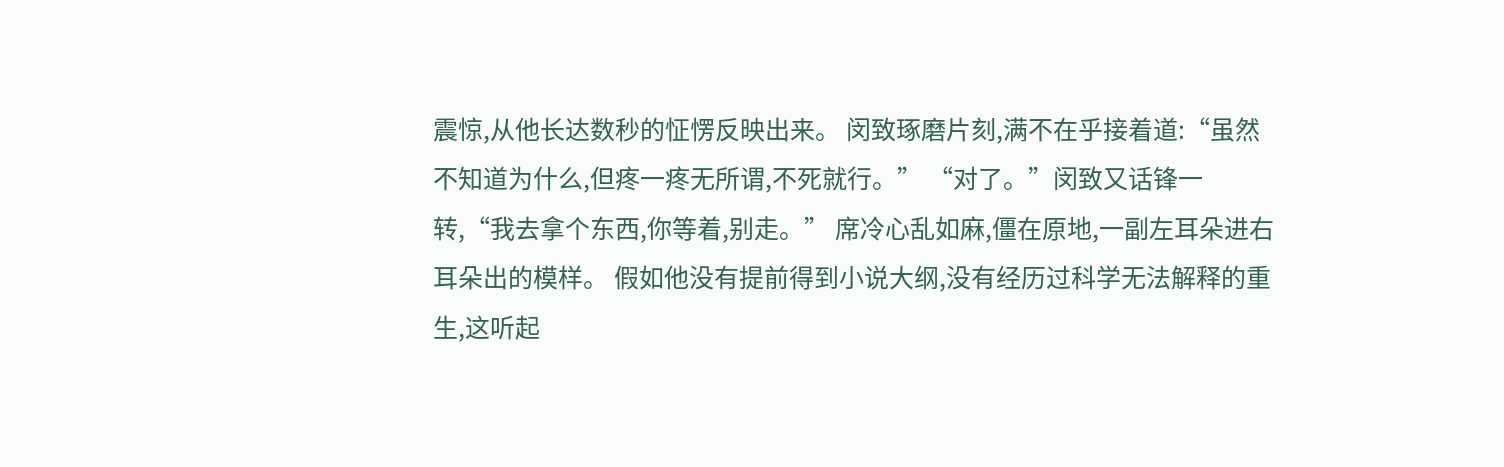震惊,从他长达数秒的怔愣反映出来。 闵致琢磨片刻,满不在乎接着道:“虽然不知道为什么,但疼一疼无所谓,不死就行。” “对了。”闵致又话锋一转,“我去拿个东西,你等着,别走。” 席冷心乱如麻,僵在原地,一副左耳朵进右耳朵出的模样。 假如他没有提前得到小说大纲,没有经历过科学无法解释的重生,这听起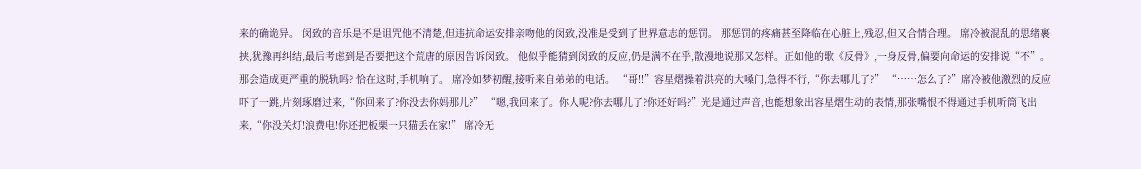来的确诡异。 闵致的音乐是不是诅咒他不清楚,但违抗命运安排亲吻他的闵致,没准是受到了世界意志的惩罚。 那惩罚的疼痛甚至降临在心脏上,残忍,但又合情合理。 席冷被混乱的思绪裹挟,犹豫再纠结,最后考虑到是否要把这个荒唐的原因告诉闵致。 他似乎能猜到闵致的反应,仍是满不在乎,散漫地说那又怎样。正如他的歌《反骨》,一身反骨,偏要向命运的安排说“不”。 那会造成更严重的脱轨吗? 恰在这时,手机响了。 席冷如梦初醒,接听来自弟弟的电话。 “哥!!”容星熠操着洪亮的大嗓门,急得不行,“你去哪儿了?” “……怎么了?”席冷被他激烈的反应吓了一跳,片刻琢磨过来,“你回来了?你没去你妈那儿?” “嗯,我回来了。你人呢?你去哪儿了?你还好吗?”光是通过声音,也能想象出容星熠生动的表情,那张嘴恨不得通过手机听筒飞出来,“你没关灯!浪费电!你还把板栗一只猫丢在家!” 席冷无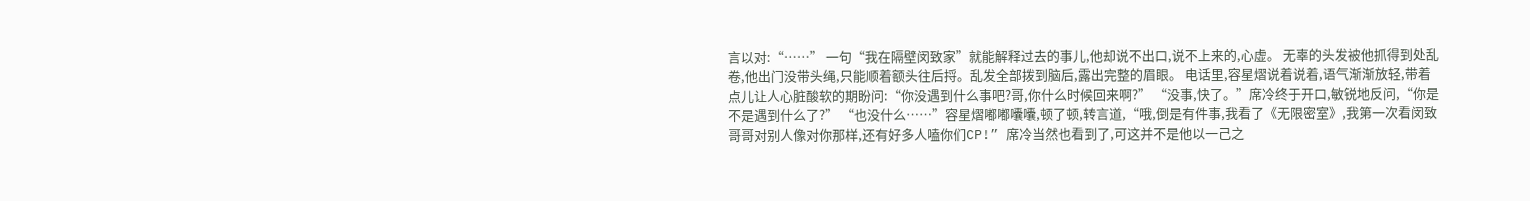言以对:“……” 一句“我在隔壁闵致家”就能解释过去的事儿,他却说不出口,说不上来的,心虚。 无辜的头发被他抓得到处乱卷,他出门没带头绳,只能顺着额头往后捋。乱发全部拨到脑后,露出完整的眉眼。 电话里,容星熠说着说着,语气渐渐放轻,带着点儿让人心脏酸软的期盼问:“你没遇到什么事吧?哥,你什么时候回来啊?” “没事,快了。”席冷终于开口,敏锐地反问,“你是不是遇到什么了?” “也没什么……”容星熠嘟嘟囔囔,顿了顿,转言道,“哦,倒是有件事,我看了《无限密室》,我第一次看闵致哥哥对别人像对你那样,还有好多人嗑你们CP!” 席冷当然也看到了,可这并不是他以一己之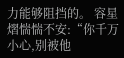力能够阻挡的。 容星熠惴惴不安:“你千万小心,别被他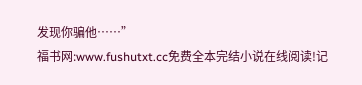发现你骗他……”
福书网:www.fushutxt.cc免费全本完结小说在线阅读!记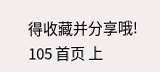得收藏并分享哦!
105 首页 上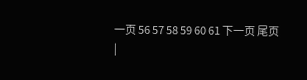一页 56 57 58 59 60 61 下一页 尾页
|